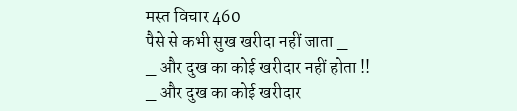मस्त विचार 460
पैसे से कभी सुख खरीदा नहीं जाता _
_ और दुख का कोई खरीदार नहीं होता !!
_ और दुख का कोई खरीदार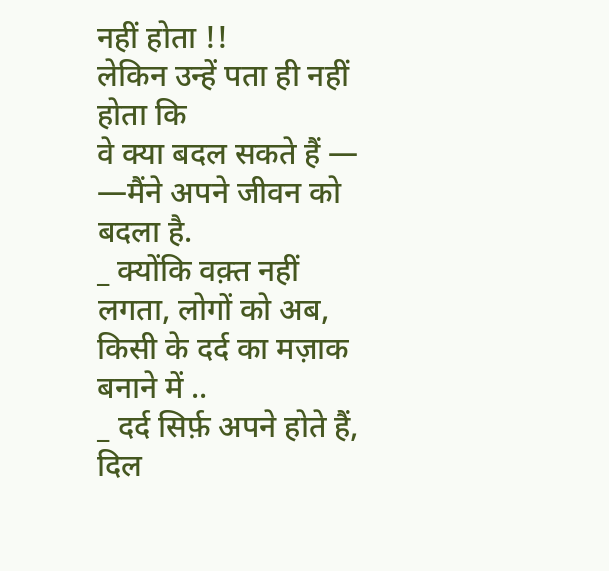नहीं होता !!
लेकिन उन्हें पता ही नहीं होता कि
वे क्या बदल सकते हैं —
—मैंने अपने जीवन को बदला है.
_ क्योंकि वक़्त नहीं लगता, लोगों को अब, किसी के दर्द का मज़ाक बनाने में ..
_ दर्द सिर्फ़ अपने होते हैं, दिल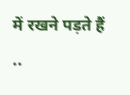में रखने पड़ते हैं ..